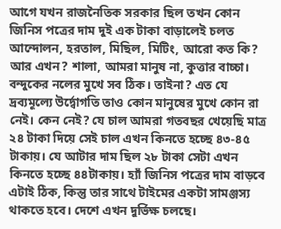আগে যখন রাজনৈতিক সরকার ছিল তখন কোন জিনিস পত্রের দাম দুই এক টাকা বাড়ালেই চলত আন্দোলন, হরতাল, মিছিল, মিটিং, আরো কত কি? আর এখন? শালা, আমরা মানুষ না, কুত্তার বাচ্চা।
বন্দুকের নলের মুখে সব ঠিক। তাইনা? এত যে দ্রব্যমূল্যে উর্দ্বোগতি তাও কোন মানুষের মুখে কোন রা নেই। কেন নেই? যে চাল আমরা গতবছর খেয়েছি মাত্র ২৪ টাকা দিয়ে সেই চাল এখন কিনতে হচ্ছে ৪৩-৪৫ টাকায়। যে আটার দাম ছিল ২৮ টাকা সেটা এখন কিনতে হচ্ছে ৪৪টাকায়। হ্যাঁ জিনিস পত্রের দাম বাড়বে এটাই ঠিক, কিন্তু তার সাথে টাইমের একটা সামঞ্জস্য থাকতে হবে। দেশে এখন দুর্ভিক্ষ চলছে।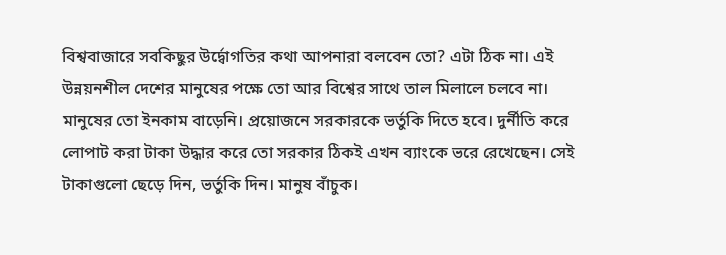বিশ্ববাজারে সবকিছুর উর্দ্বোগতির কথা আপনারা বলবেন তো? এটা ঠিক না। এই উন্নয়নশীল দেশের মানুষের পক্ষে তো আর বিশ্বের সাথে তাল মিলালে চলবে না। মানুষের তো ইনকাম বাড়েনি। প্রয়োজনে সরকারকে ভর্তুকি দিতে হবে। দুর্নীতি করে লোপাট করা টাকা উদ্ধার করে তো সরকার ঠিকই এখন ব্যাংকে ভরে রেখেছেন। সেই টাকাগুলো ছেড়ে দিন, ভর্তুকি দিন। মানুষ বাঁচুক।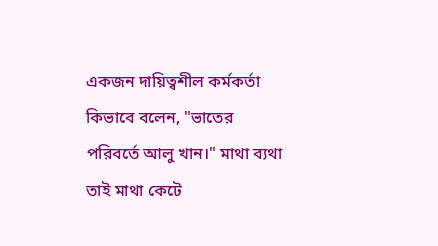একজন দায়িত্বশীল কর্মকর্তা কিভাবে বলেন, "ভাতের পরিবর্তে আলু খান।" মাথা ব্যথা তাই মাথা কেটে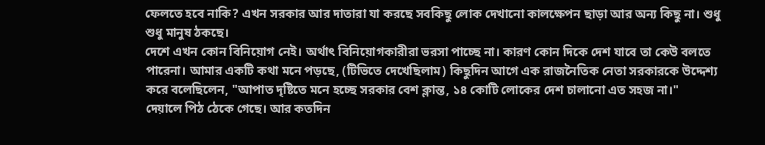ফেলতে হবে নাকি? এখন সরকার আর দাতারা যা করছে সবকিছু লোক দেখানো কালক্ষেপন ছাড়া আর অন্য কিছু না। শুধু শুধু মানুষ ঠকছে।
দেশে এখন কোন বিনিয়োগ নেই। অর্থাৎ বিনিয়োগকারীরা ভরসা পাচ্ছে না। কারণ কোন দিকে দেশ যাবে তা কেউ বলতে পারেনা। আমার একটি কথা মনে পড়ছে, (টিভিতে দেখেছিলাম) কিছুদিন আগে এক রাজনৈতিক নেতা সরকারকে উদ্দেশ্য করে বলেছিলেন, "আপাত দৃষ্টিতে মনে হচ্ছে সরকার বেশ ক্লান্ত, ১৪ কোটি লোকের দেশ চালানো এত সহজ না।"
দেয়ালে পিঠ ঠেকে গেছে। আর কতদিন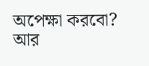অপেক্ষা করবো? আর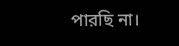পারছি না।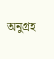অনুগ্রহ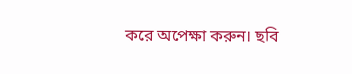করে অপেক্ষা করুন। ছবি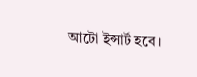আটো ইন্সার্ট হবে।